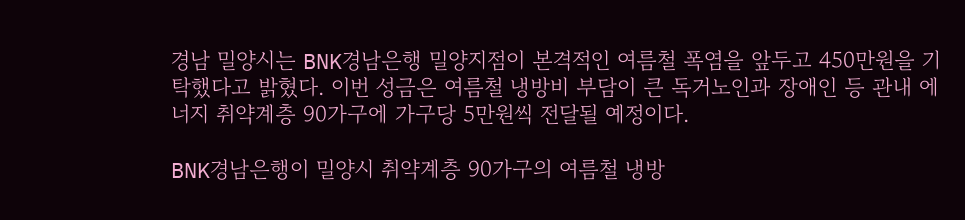경남 밀양시는 BNK경남은행 밀양지점이 본격적인 여름철 폭염을 앞두고 450만원을 기탁했다고 밝혔다. 이번 성금은 여름철 냉방비 부담이 큰 독거노인과 장애인 등 관내 에너지 취약계층 90가구에 가구당 5만원씩 전달될 예정이다.

BNK경남은행이 밀양시 취약계층 90가구의 여름철 냉방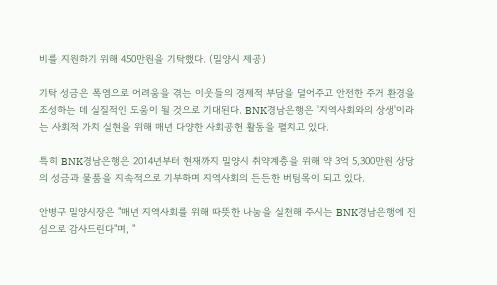비를 지원하기 위해 450만원을 기탁했다. (밀양시 제공)

기탁 성금은 폭염으로 어려움을 겪는 이웃들의 경제적 부담을 덜어주고 안전한 주거 환경을 조성하는 데 실질적인 도움이 될 것으로 기대된다. BNK경남은행은 '지역사회와의 상생'이라는 사회적 가치 실현을 위해 매년 다양한 사회공헌 활동을 펼치고 있다.

특히 BNK경남은행은 2014년부터 현재까지 밀양시 취약계층을 위해 약 3억 5,300만원 상당의 성금과 물품을 지속적으로 기부하며 지역사회의 든든한 버팀목이 되고 있다.

안병구 밀양시장은 "매년 지역사회를 위해 따뜻한 나눔을 실천해 주시는 BNK경남은행에 진심으로 감사드린다"며, "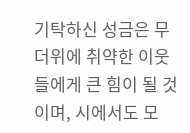기탁하신 성금은 무더위에 취약한 이웃들에게 큰 힘이 될 것이며, 시에서도 모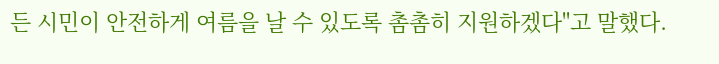든 시민이 안전하게 여름을 날 수 있도록 촘촘히 지원하겠다"고 말했다.